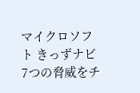マイクロソフト きっずナビ
7つの脅威をチ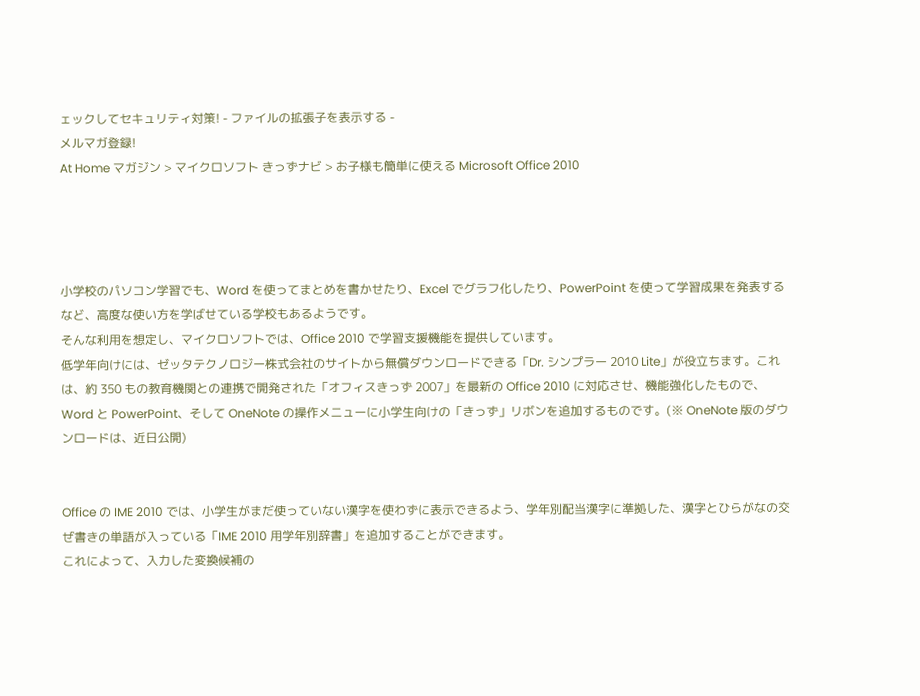ェックしてセキュリティ対策! - ファイルの拡張子を表示する -
メルマガ登録!
At Home マガジン > マイクロソフト きっずナビ > お子様も簡単に使える Microsoft Office 2010




小学校のパソコン学習でも、Word を使ってまとめを書かせたり、Excel でグラフ化したり、PowerPoint を使って学習成果を発表するなど、高度な使い方を学ばせている学校もあるようです。
そんな利用を想定し、マイクロソフトでは、Office 2010 で学習支援機能を提供しています。
低学年向けには、ゼッタテクノロジー株式会社のサイトから無償ダウンロードできる「Dr. シンプラー 2010 Lite」が役立ちます。これは、約 350 もの教育機関との連携で開発された「オフィスきっず 2007」を最新の Office 2010 に対応させ、機能強化したもので、Word と PowerPoint、そして OneNote の操作メニューに小学生向けの「きっず」リボンを追加するものです。(※ OneNote 版のダウンロードは、近日公開)


Office の IME 2010 では、小学生がまだ使っていない漢字を使わずに表示できるよう、学年別配当漢字に準拠した、漢字とひらがなの交ぜ書きの単語が入っている「IME 2010 用学年別辞書」を追加することができます。
これによって、入力した変換候補の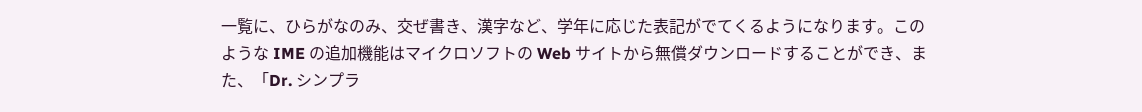一覧に、ひらがなのみ、交ぜ書き、漢字など、学年に応じた表記がでてくるようになります。このような IME の追加機能はマイクロソフトの Web サイトから無償ダウンロードすることができ、また、「Dr. シンプラ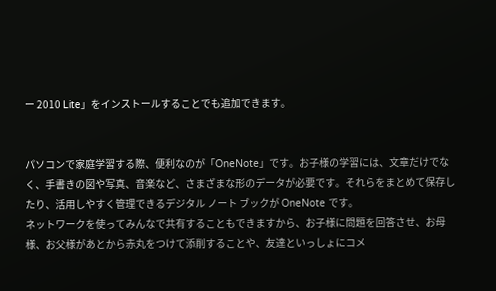ー 2010 Lite」をインストールすることでも追加できます。


パソコンで家庭学習する際、便利なのが「OneNote」です。お子様の学習には、文章だけでなく、手書きの図や写真、音楽など、さまざまな形のデータが必要です。それらをまとめて保存したり、活用しやすく管理できるデジタル ノート ブックが OneNote です。
ネットワークを使ってみんなで共有することもできますから、お子様に問題を回答させ、お母様、お父様があとから赤丸をつけて添削することや、友達といっしょにコメ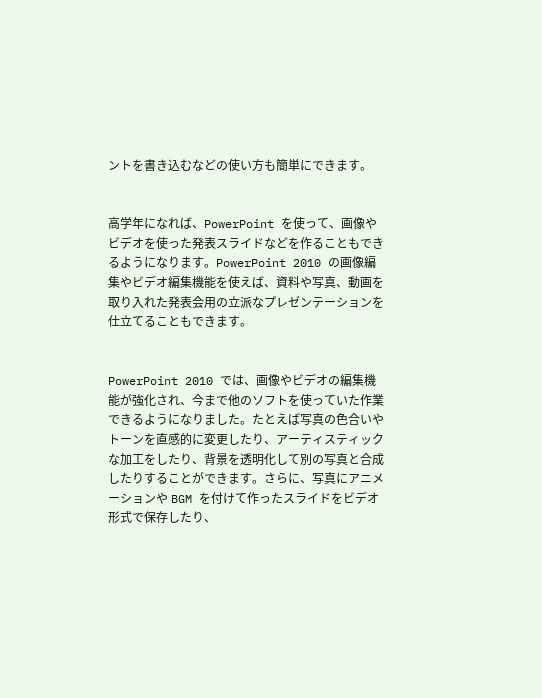ントを書き込むなどの使い方も簡単にできます。


高学年になれば、PowerPoint を使って、画像やビデオを使った発表スライドなどを作ることもできるようになります。PowerPoint 2010 の画像編集やビデオ編集機能を使えば、資料や写真、動画を取り入れた発表会用の立派なプレゼンテーションを仕立てることもできます。


PowerPoint 2010 では、画像やビデオの編集機能が強化され、今まで他のソフトを使っていた作業できるようになりました。たとえば写真の色合いやトーンを直感的に変更したり、アーティスティックな加工をしたり、背景を透明化して別の写真と合成したりすることができます。さらに、写真にアニメーションや BGM を付けて作ったスライドをビデオ形式で保存したり、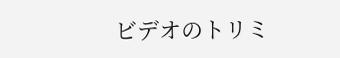ビデオのトリミ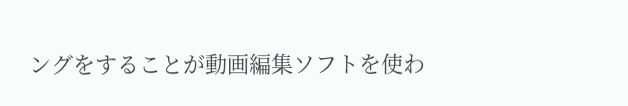ングをすることが動画編集ソフトを使わ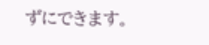ずにできます。